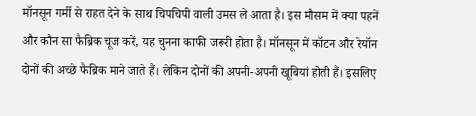मॉनसून गर्मी से राहत देने के साथ चिपचिपी वाली उमस ले आता है। इस मौसम में क्या पहनें और कौन सा फैब्रिक चूज करें, यह चुनना काफी जरूरी होता है। मॉनसून में कॉटन और रेयॉन दोनों की अच्छे फैब्रिक माने जाते हैं। लेकिन दोनों की अपनी-अपनी खूबियां होती हैं। इसलिए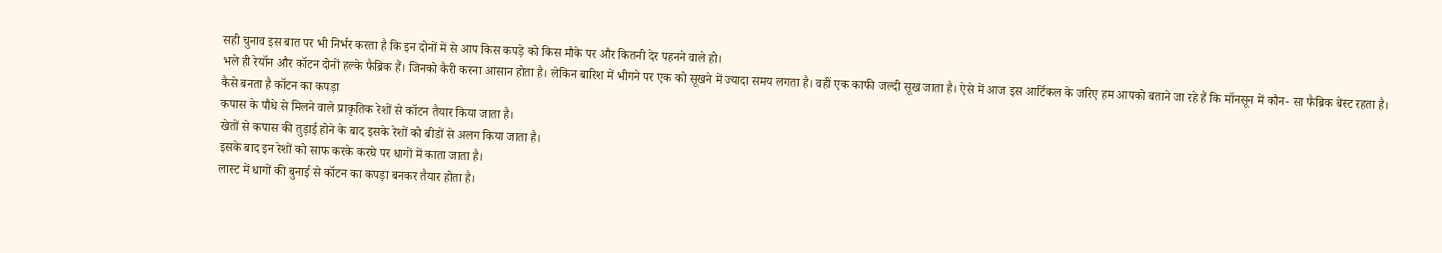सही चुनाव इस बात पर भी निर्भर करता है कि इन दोनों में से आप किस कपड़े को किस मौके पर और कितनी देर पहनने वाले हो।
भले ही रेयॉन और कॉटन दोनों हल्के फैब्रिक हैं। जिनको कैरी करना आसान होता है। लेकिन बारिश में भीगने पर एक को सूखने में ज्यादा समय लगता है। वहीं एक काफी जल्दी सूख जाता है। ऐसे में आज इस आर्टिकल के जरिए हम आपको बताने जा रहे हैं कि मॉनसून में कौन- सा फैब्रिक बेस्ट रहता है।
कैसे बनता है कॉटन का कपड़ा
कपास के पौधे से मिलने वाले प्राकृतिक रेशों से कॉटन तैयार किया जाता है।
खेतों से कपास की तुड़ाई होने के बाद इसके रेशों को बीडों से अलग किया जाता है।
इसके बाद इन रेशों को साफ करके करघे पर धागों में काता जाता है।
लास्ट में धागों की बुनाई से कॉटन का कपड़ा बनकर तैयार होता है।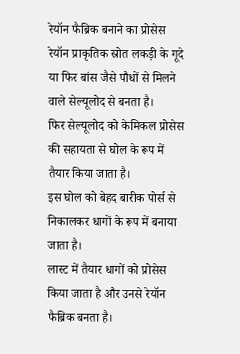रेयॉन फैब्रिक बनाने का प्रोसेस
रेयॉन प्राकृतिक स्रोत लकड़ी के गूदे या फिर बांस जैसे पौधों से मिलने वाले सेल्यूलोद से बनता है।
फिर सेल्यूलोद को केमिकल प्रोसेस की सहायता से घोल के रूप में तैयार किया जाता है।
इस घोल को बेहद बारीक पोर्स से निकालकर धागों के रूप में बनाया जाता है।
लास्ट में तैयार धागों को प्रोसेस किया जाता है और उनसे रेयॉन फैब्रिक बनता है।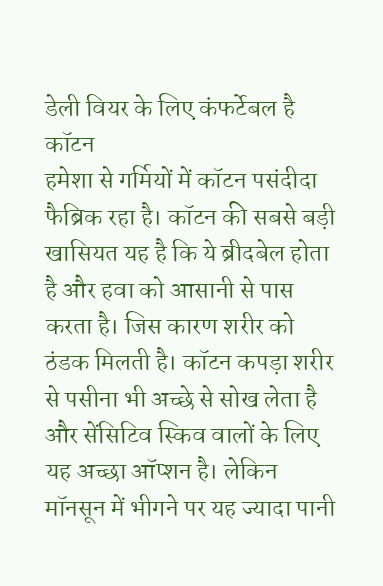डेली वियर के लिए कंफर्टेबल है कॉटन
हमेशा से गर्मियों में कॉटन पसंदीदा फैब्रिक रहा है। कॉटन की सबसे बड़ी खासियत यह है कि ये ब्रीदबेल होता है और हवा को आसानी से पास करता है। जिस कारण शरीर को ठंडक मिलती है। कॉटन कपड़ा शरीर से पसीना भी अच्छे से सोख लेता है और सेंसिटिव स्किव वालों के लिए यह अच्छा ऑप्शन है। लेकिन मॉनसून में भीगने पर यह ज्यादा पानी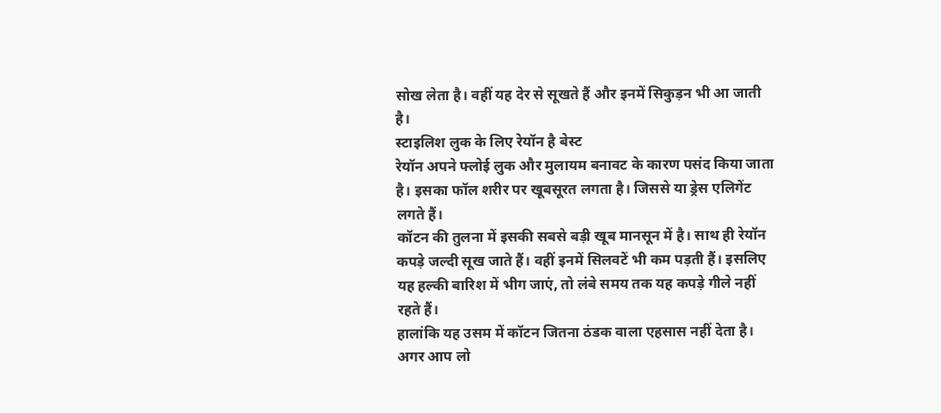सोख लेता है। वहीं यह देर से सूखते हैं और इनमें सिकुड़न भी आ जाती है।
स्टाइलिश लुक के लिए रेयॉन है बेस्ट
रेयॉन अपने फ्लोई लुक और मुलायम बनावट के कारण पसंद किया जाता है। इसका फॉल शरीर पर खूबसूरत लगता है। जिससे या ड्रेस एलिगेंट लगते हैं।
कॉटन की तुलना में इसकी सबसे बड़ी खूब मानसून में है। साथ ही रेयॉन कपड़े जल्दी सूख जाते हैं। वहीं इनमें सिलवटें भी कम पड़ती हैं। इसलिए यह हल्की बारिश में भीग जाएं, तो लंबे समय तक यह कपड़े गीले नहीं रहते हैं।
हालांकि यह उसम में कॉटन जितना ठंडक वाला एहसास नहीं देता है। अगर आप लो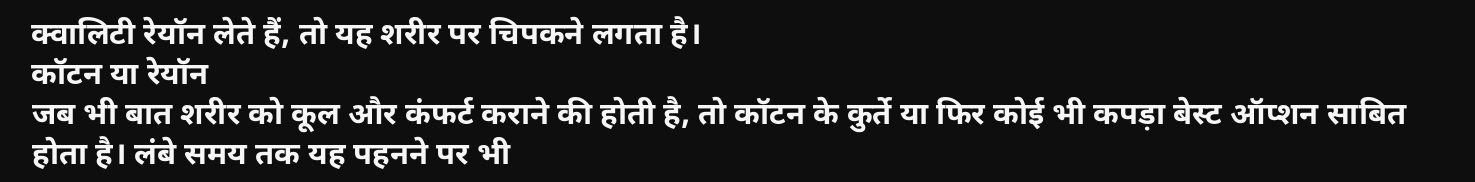क्वालिटी रेयॉन लेते हैं, तो यह शरीर पर चिपकने लगता है।
कॉटन या रेयॉन
जब भी बात शरीर को कूल और कंफर्ट कराने की होती है, तो कॉटन के कुर्ते या फिर कोई भी कपड़ा बेस्ट ऑप्शन साबित होता है। लंबे समय तक यह पहनने पर भी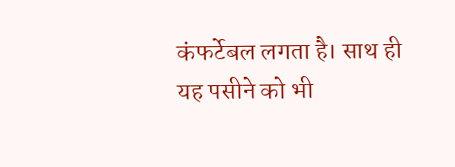कंफर्टेबल लगता है। साथ ही यह पसीने को भी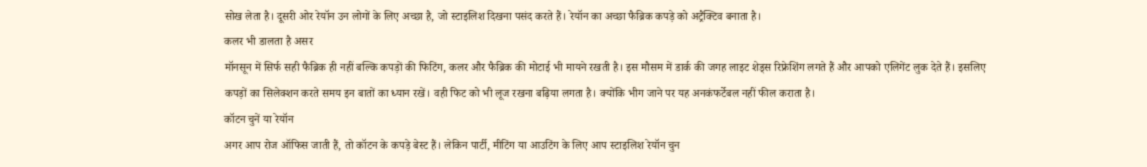सोख लेता है। दूसरी ओर रेयॉन उन लोगों के लिए अच्छा है, जो स्टाइलिश दिखना पसंद करते हैं। रेयॉन का अच्छा फैब्रिक कपड़े को अट्रैक्टिव बनाता है।
कलर भी डालता है असर
मॉनसून में सिर्फ सही फैब्रिक ही नहीं बल्कि कपड़ों की फिटिंग, कलर और फैब्रिक की मोटाई भी मायने रखती है। इस मौसम में डार्क की जगह लाइट शेड्स रिफ्रेशिंग लगते हैं और आपको एलिगेंट लुक देते हैं। इसलिए कपड़ों का सिलेक्शन करते समय इन बातों का ध्यान रखें। वही फिट को भी लूज रखना बढ़िया लगता है। क्योंकि भीग जाने पर यह अनकंफर्टेबल नहीं फील कराता है।
कॉटन चुनें या रेयॉन
अगर आप रोज ऑफिस जाती हैं, तो कॉटन के कपड़े बेस्ट हैं। लेकिन पार्टी, मीटिंग या आउटिंग के लिए आप स्टाइलिश रेयॉन चुन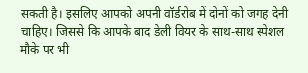सकती है। इसलिए आपको अपनी वॉर्डरोब में दोनों को जगह देनी चाहिए। जिससे कि आपके बाद डेली वियर के साथ-साथ स्पेशल मौके पर भी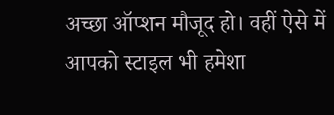अच्छा ऑप्शन मौजूद हो। वहीं ऐसे में आपको स्टाइल भी हमेशा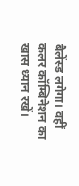बैलेंस्ड लगेगा। वहीं कलर कॉम्बिनेशन का खास ध्यान रखें।